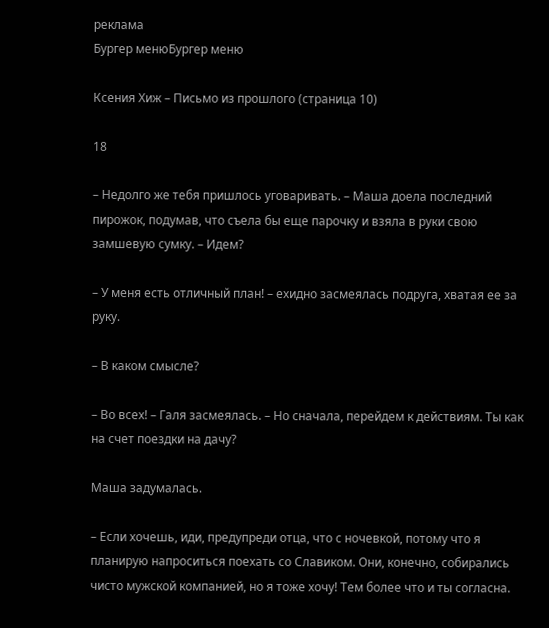реклама
Бургер менюБургер меню

Ксения Хиж – Письмо из прошлого (страница 10)

18

– Недолго же тебя пришлось уговаривать. – Маша доела последний пирожок, подумав, что съела бы еще парочку и взяла в руки свою замшевую сумку. – Идем?

– У меня есть отличный план! – ехидно засмеялась подруга, хватая ее за руку.

– В каком смысле?

– Во всех! – Галя засмеялась. – Но сначала, перейдем к действиям. Ты как на счет поездки на дачу?

Маша задумалась.

– Если хочешь, иди, предупреди отца, что с ночевкой, потому что я планирую напроситься поехать со Славиком. Они, конечно, собирались чисто мужской компанией, но я тоже хочу! Тем более что и ты согласна.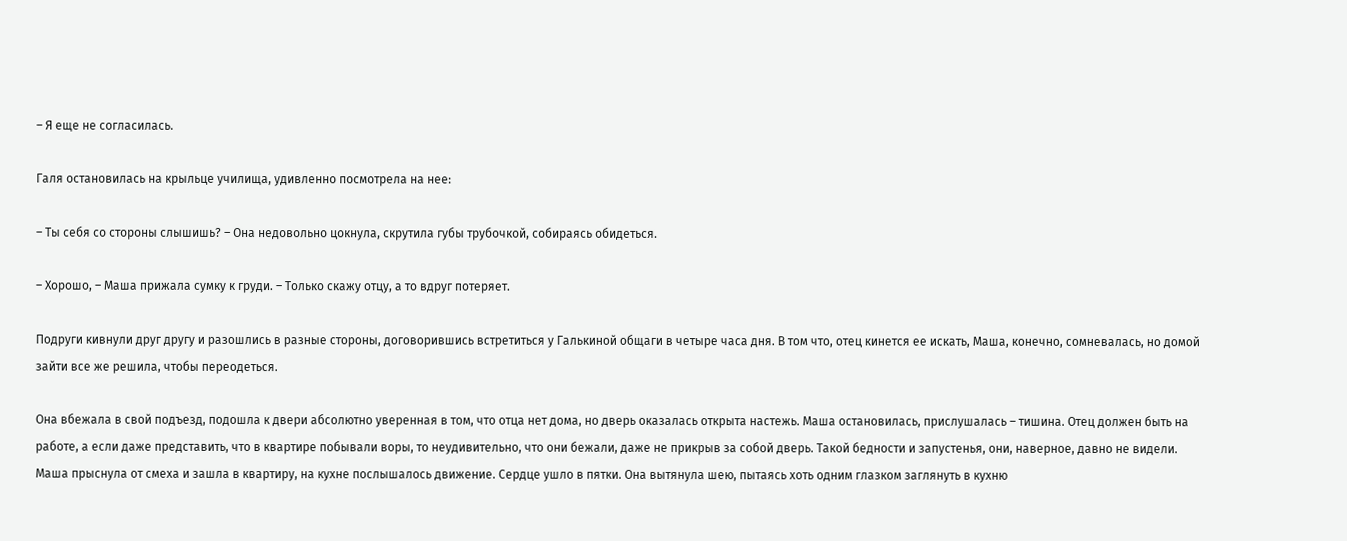– Я еще не согласилась.

Галя остановилась на крыльце училища, удивленно посмотрела на нее:

– Ты себя со стороны слышишь? – Она недовольно цокнула, скрутила губы трубочкой, собираясь обидеться.

– Хорошо, – Маша прижала сумку к груди. – Только скажу отцу, а то вдруг потеряет.

Подруги кивнули друг другу и разошлись в разные стороны, договорившись встретиться у Галькиной общаги в четыре часа дня. В том что, отец кинется ее искать, Маша, конечно, сомневалась, но домой зайти все же решила, чтобы переодеться.

Она вбежала в свой подъезд, подошла к двери абсолютно уверенная в том, что отца нет дома, но дверь оказалась открыта настежь. Маша остановилась, прислушалась – тишина. Отец должен быть на работе, а если даже представить, что в квартире побывали воры, то неудивительно, что они бежали, даже не прикрыв за собой дверь. Такой бедности и запустенья, они, наверное, давно не видели. Маша прыснула от смеха и зашла в квартиру, на кухне послышалось движение. Сердце ушло в пятки. Она вытянула шею, пытаясь хоть одним глазком заглянуть в кухню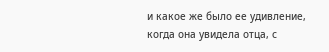и какое же было ее удивление, когда она увидела отца, с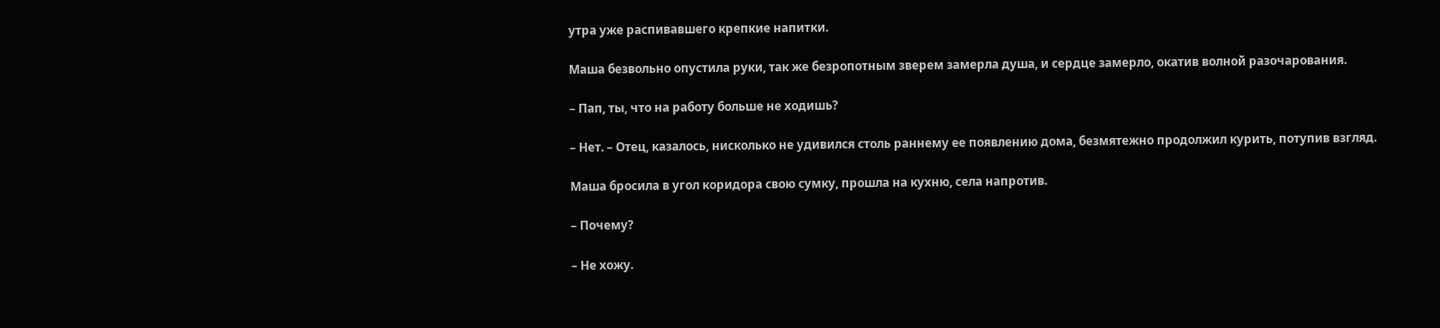утра уже распивавшего крепкие напитки.

Маша безвольно опустила руки, так же безропотным зверем замерла душа, и сердце замерло, окатив волной разочарования.

– Пап, ты, что на работу больше не ходишь?

– Нет. – Отец, казалось, нисколько не удивился столь раннему ее появлению дома, безмятежно продолжил курить, потупив взгляд.

Маша бросила в угол коридора свою сумку, прошла на кухню, села напротив.

– Почему?

– Не хожу.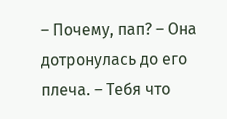– Почему, пап? – Она дотронулась до его плеча. – Тебя что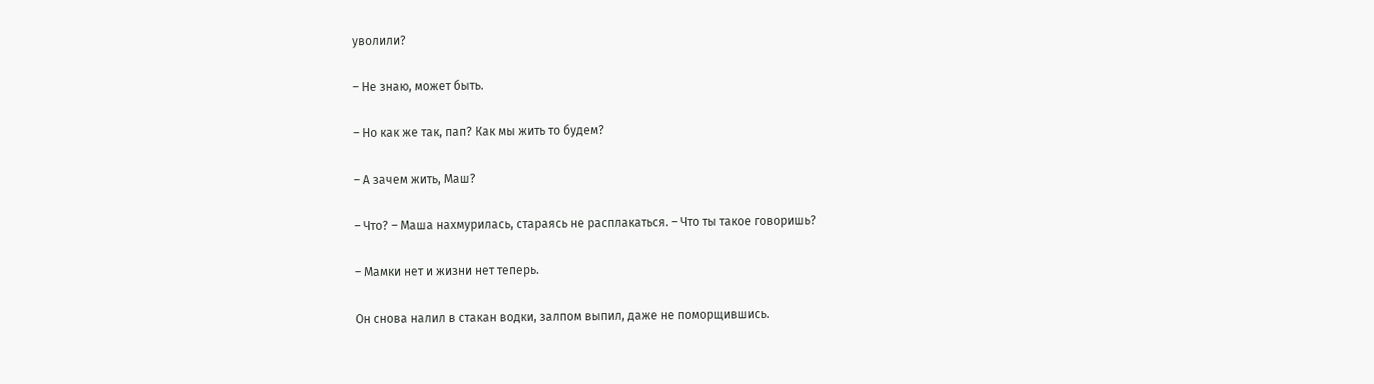уволили?

– Не знаю, может быть.

– Но как же так, пап? Как мы жить то будем?

– А зачем жить, Маш?

– Что? – Маша нахмурилась, стараясь не расплакаться. – Что ты такое говоришь?

– Мамки нет и жизни нет теперь.

Он снова налил в стакан водки, залпом выпил, даже не поморщившись.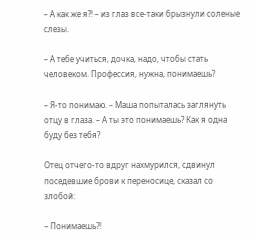– А как же я?! – из глаз все-таки брызнули соленые слезы.

– А тебе учиться, дочка, надо, чтобы стать человеком. Профессия, нужна, понимаешь?

– Я-то понимаю. – Маша попыталась заглянуть отцу в глаза. – А ты это понимаешь? Как я одна буду без тебя?

Отец отчего-то вдруг нахмурился, сдвинул поседевшие брови к переносице, сказал со злобой:

– Понимаешь?!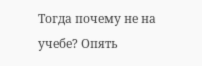Тогда почему не на учебе? Опять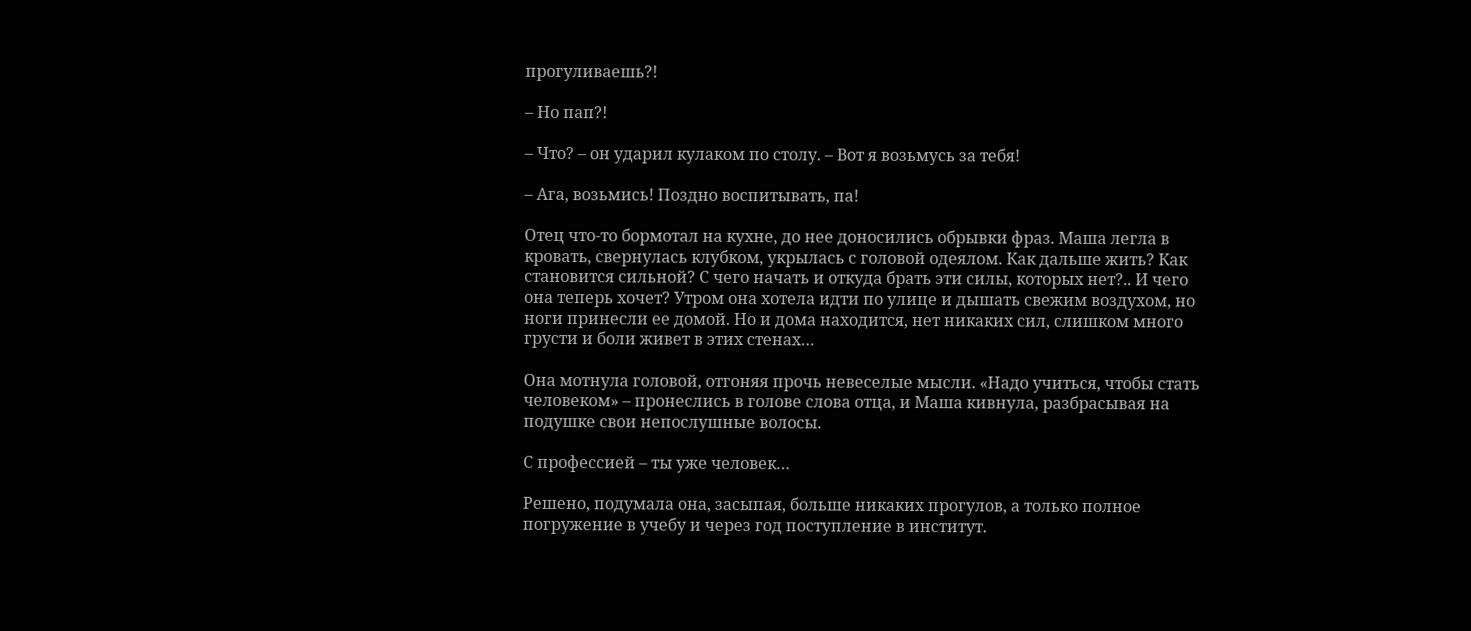прогуливаешь?!

– Но пап?!

– Что? – он ударил кулаком по столу. – Вот я возьмусь за тебя!

– Ага, возьмись! Поздно воспитывать, па!

Отец что-то бормотал на кухне, до нее доносились обрывки фраз. Маша легла в кровать, свернулась клубком, укрылась с головой одеялом. Как дальше жить? Как становится сильной? С чего начать и откуда брать эти силы, которых нет?.. И чего она теперь хочет? Утром она хотела идти по улице и дышать свежим воздухом, но ноги принесли ее домой. Но и дома находится, нет никаких сил, слишком много грусти и боли живет в этих стенах…

Она мотнула головой, отгоняя прочь невеселые мысли. «Надо учиться, чтобы стать человеком» – пронеслись в голове слова отца, и Маша кивнула, разбрасывая на подушке свои непослушные волосы.

С профессией – ты уже человек…

Решено, подумала она, засыпая, больше никаких прогулов, а только полное погружение в учебу и через год поступление в институт.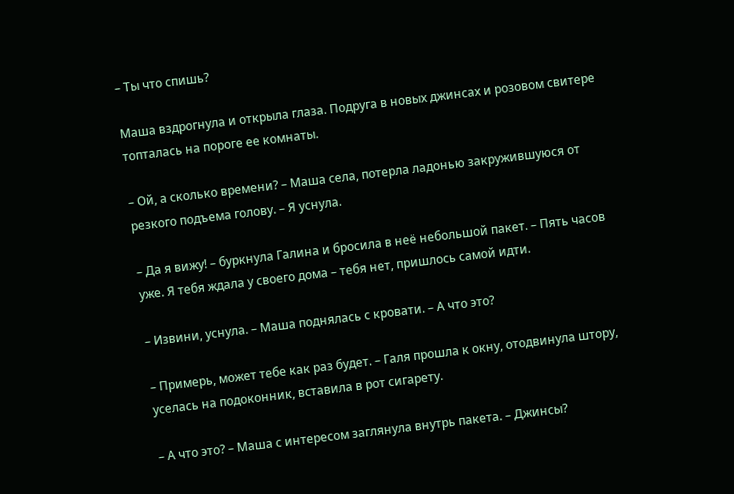– Ты что спишь?

Маша вздрогнула и открыла глаза. Подруга в новых джинсах и розовом свитере топталась на пороге ее комнаты.

– Ой, а сколько времени? – Маша села, потерла ладонью закружившуюся от резкого подъема голову. – Я уснула.

– Да я вижу! – буркнула Галина и бросила в неё небольшой пакет. – Пять часов уже. Я тебя ждала у своего дома – тебя нет, пришлось самой идти.

– Извини, уснула. – Маша поднялась с кровати. – А что это?

– Примерь, может тебе как раз будет. – Галя прошла к окну, отодвинула штору, уселась на подоконник, вставила в рот сигарету.

– А что это? – Маша с интересом заглянула внутрь пакета. – Джинсы?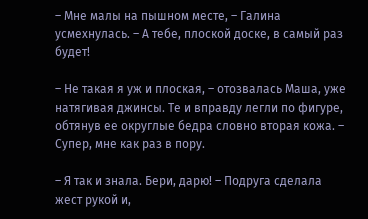– Мне малы на пышном месте, – Галина усмехнулась. – А тебе, плоской доске, в самый раз будет!

– Не такая я уж и плоская, – отозвалась Маша, уже натягивая джинсы. Те и вправду легли по фигуре, обтянув ее округлые бедра словно вторая кожа. – Супер, мне как раз в пору.

– Я так и знала. Бери, дарю! – Подруга сделала жест рукой и,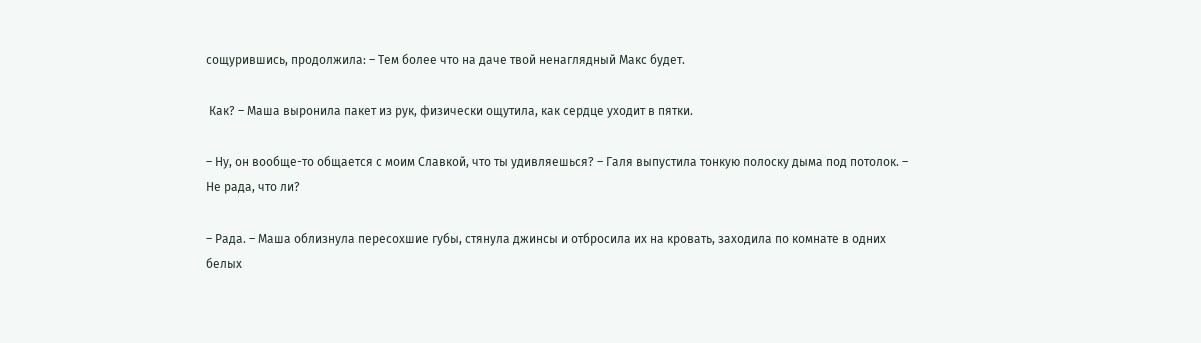сощурившись, продолжила: – Тем более что на даче твой ненаглядный Макс будет.

 Как? – Маша выронила пакет из рук, физически ощутила, как сердце уходит в пятки.

– Ну, он вообще-то общается с моим Славкой, что ты удивляешься? – Галя выпустила тонкую полоску дыма под потолок. – Не рада, что ли?

– Рада. – Маша облизнула пересохшие губы, стянула джинсы и отбросила их на кровать, заходила по комнате в одних белых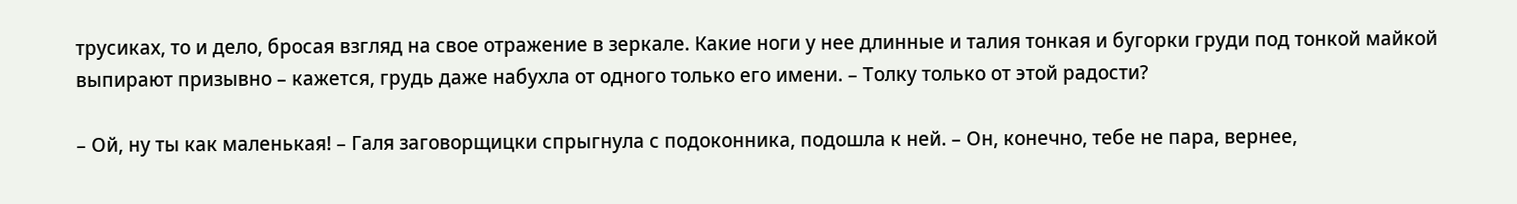трусиках, то и дело, бросая взгляд на свое отражение в зеркале. Какие ноги у нее длинные и талия тонкая и бугорки груди под тонкой майкой выпирают призывно – кажется, грудь даже набухла от одного только его имени. – Толку только от этой радости?

– Ой, ну ты как маленькая! – Галя заговорщицки спрыгнула с подоконника, подошла к ней. – Он, конечно, тебе не пара, вернее,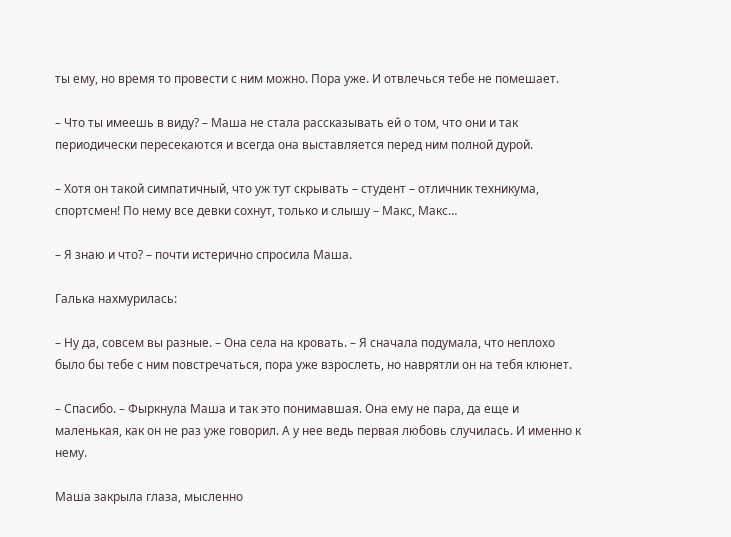ты ему, но время то провести с ним можно. Пора уже. И отвлечься тебе не помешает.

– Что ты имеешь в виду? – Маша не стала рассказывать ей о том, что они и так периодически пересекаются и всегда она выставляется перед ним полной дурой.

– Хотя он такой симпатичный, что уж тут скрывать – студент – отличник техникума, спортсмен! По нему все девки сохнут, только и слышу – Макс, Макс…

– Я знаю и что? – почти истерично спросила Маша.

Галька нахмурилась:

– Ну да, совсем вы разные. – Она села на кровать. – Я сначала подумала, что неплохо было бы тебе с ним повстречаться, пора уже взрослеть, но наврятли он на тебя клюнет.

– Спасибо. – Фыркнула Маша и так это понимавшая. Она ему не пара, да еще и маленькая, как он не раз уже говорил. А у нее ведь первая любовь случилась. И именно к нему.

Маша закрыла глаза, мысленно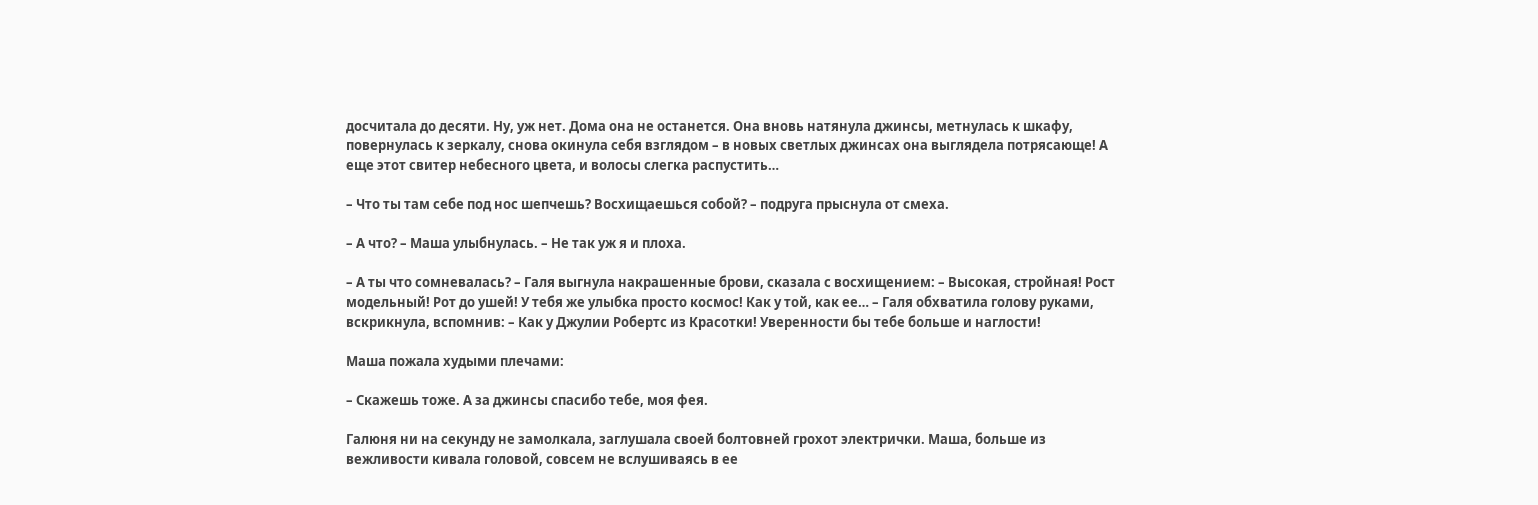досчитала до десяти. Ну, уж нет. Дома она не останется. Она вновь натянула джинсы, метнулась к шкафу, повернулась к зеркалу, снова окинула себя взглядом – в новых светлых джинсах она выглядела потрясающе! А еще этот свитер небесного цвета, и волосы слегка распустить…

– Что ты там себе под нос шепчешь? Восхищаешься собой? – подруга прыснула от смеха.

– А что? – Маша улыбнулась. – Не так уж я и плоха.

– А ты что сомневалась? – Галя выгнула накрашенные брови, сказала с восхищением: – Высокая, стройная! Рост модельный! Рот до ушей! У тебя же улыбка просто космос! Как у той, как ее… – Галя обхватила голову руками, вскрикнула, вспомнив: – Как у Джулии Робертс из Красотки! Уверенности бы тебе больше и наглости!

Маша пожала худыми плечами:

– Скажешь тоже. А за джинсы спасибо тебе, моя фея.

Галюня ни на секунду не замолкала, заглушала своей болтовней грохот электрички. Маша, больше из вежливости кивала головой, совсем не вслушиваясь в ее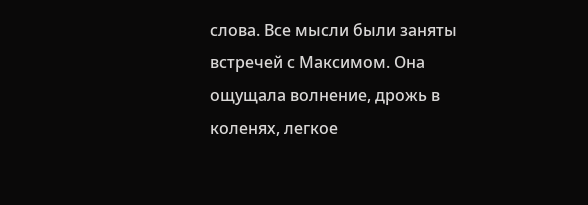слова. Все мысли были заняты встречей с Максимом. Она ощущала волнение, дрожь в коленях, легкое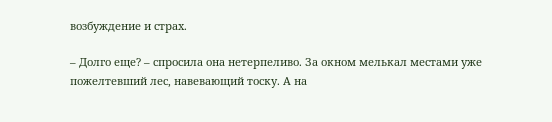возбуждение и страх.

– Долго еще? – спросила она нетерпеливо. За окном мелькал местами уже пожелтевший лес, навевающий тоску. А на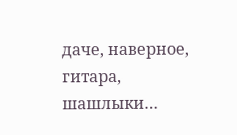даче, наверное, гитара, шашлыки…